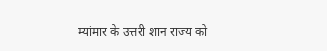म्यांमार के उत्तरी शान राज्य को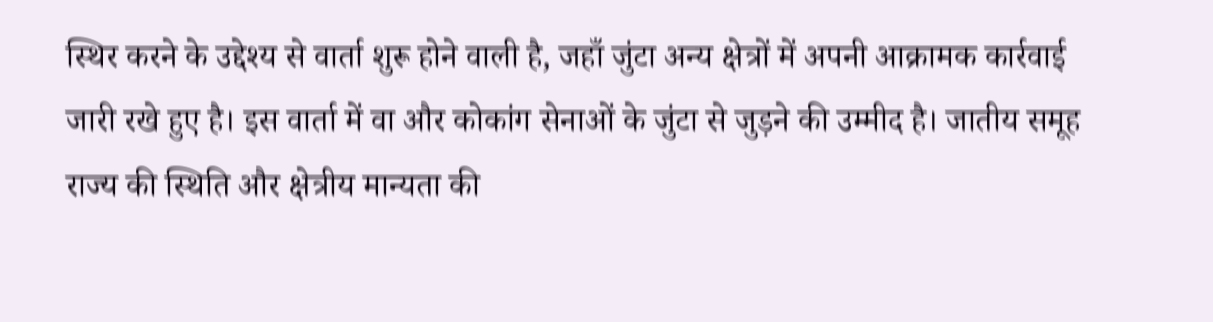स्थिर करने के उद्देश्य से वार्ता शुरू होने वाली है, जहाँ जुंटा अन्य क्षेत्रों में अपनी आक्रामक कार्रवाई जारी रखे हुए है। इस वार्ता में वा और कोकांग सेनाओं के जुंटा से जुड़ने की उम्मीद है। जातीय समूह राज्य की स्थिति और क्षेत्रीय मान्यता की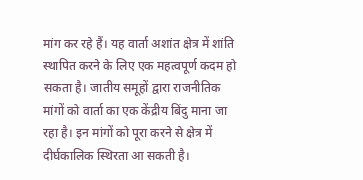मांग कर रहे हैं। यह वार्ता अशांत क्षेत्र में शांति स्थापित करने के लिए एक महत्वपूर्ण कदम हो सकता है। जातीय समूहों द्वारा राजनीतिक मांगों को वार्ता का एक केंद्रीय बिंदु माना जा रहा है। इन मांगों को पूरा करने से क्षेत्र में दीर्घकालिक स्थिरता आ सकती है।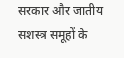सरकार और जातीय सशस्त्र समूहों के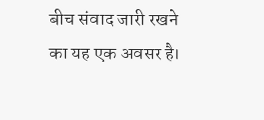बीच संवाद जारी रखने का यह एक अवसर है।